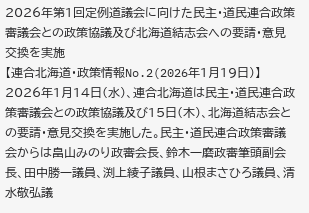2026年第1回定例道議会に向けた民主・道民連合政策審議会との政策協議及び北海道結志会への要請・意見交換を実施
【連合北海道・政策情報No.2(2026年1月19日)】
2026年1月14日(水)、連合北海道は民主・道民連合政策審議会との政策協議及び15日(木)、北海道結志会との要請・意見交換を実施した。民主・道民連合政策審議会からは畠山みのり政審会長、鈴木一磨政審筆頭副会長、田中勝一議員、渕上綾子議員、山根まさひろ議員、清水敬弘議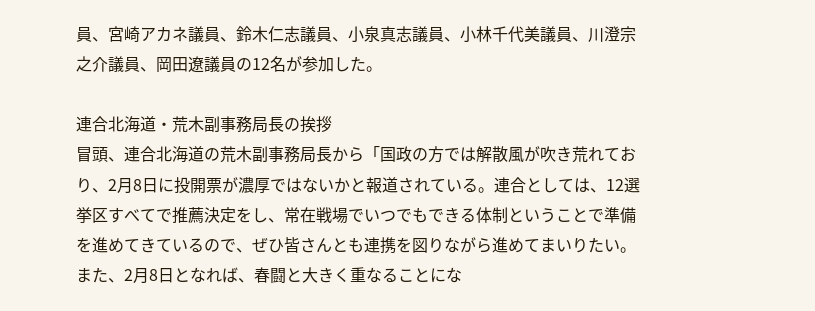員、宮崎アカネ議員、鈴木仁志議員、小泉真志議員、小林千代美議員、川澄宗之介議員、岡田遼議員の12名が参加した。

連合北海道・荒木副事務局長の挨拶
冒頭、連合北海道の荒木副事務局長から「国政の方では解散風が吹き荒れており、2月8日に投開票が濃厚ではないかと報道されている。連合としては、12選挙区すべてで推薦決定をし、常在戦場でいつでもできる体制ということで準備を進めてきているので、ぜひ皆さんとも連携を図りながら進めてまいりたい。また、2月8日となれば、春闘と大きく重なることにな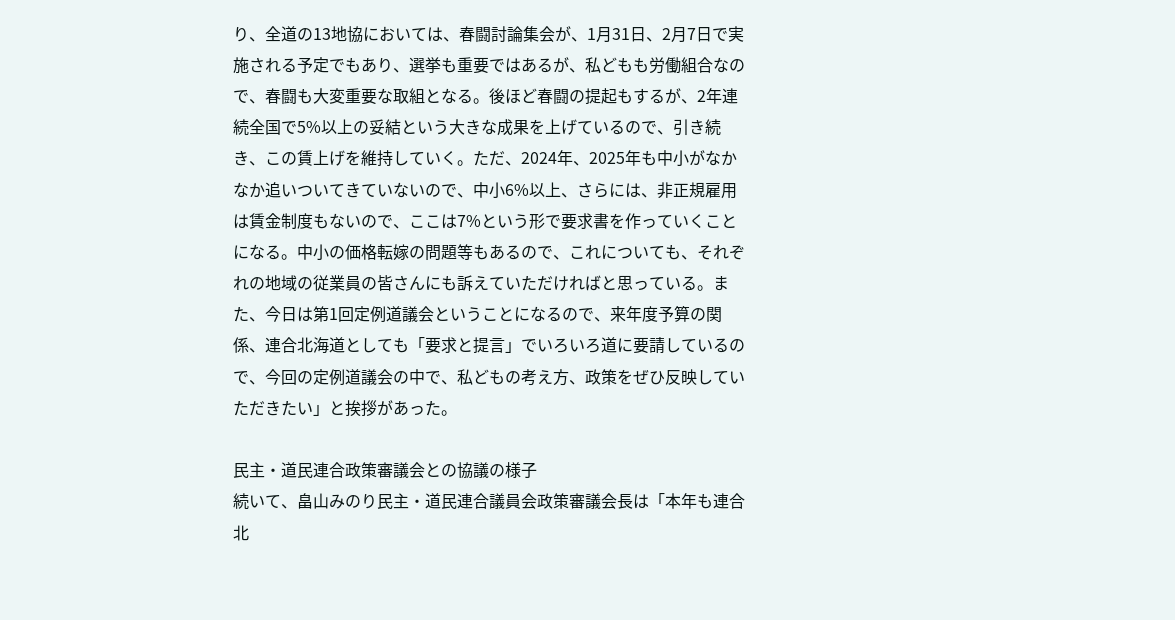り、全道の13地協においては、春闘討論集会が、1月31日、2月7日で実施される予定でもあり、選挙も重要ではあるが、私どもも労働組合なので、春闘も大変重要な取組となる。後ほど春闘の提起もするが、2年連続全国で5%以上の妥結という大きな成果を上げているので、引き続き、この賃上げを維持していく。ただ、2024年、2025年も中小がなかなか追いついてきていないので、中小6%以上、さらには、非正規雇用は賃金制度もないので、ここは7%という形で要求書を作っていくことになる。中小の価格転嫁の問題等もあるので、これについても、それぞれの地域の従業員の皆さんにも訴えていただければと思っている。また、今日は第1回定例道議会ということになるので、来年度予算の関係、連合北海道としても「要求と提言」でいろいろ道に要請しているので、今回の定例道議会の中で、私どもの考え方、政策をぜひ反映していただきたい」と挨拶があった。

民主・道民連合政策審議会との協議の様子
続いて、畠山みのり民主・道民連合議員会政策審議会長は「本年も連合北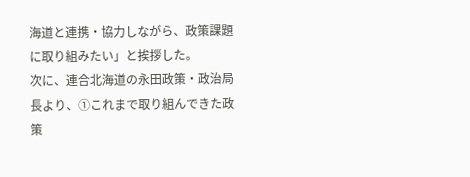海道と連携・協力しながら、政策課題に取り組みたい」と挨拶した。
次に、連合北海道の永田政策・政治局長より、①これまで取り組んできた政策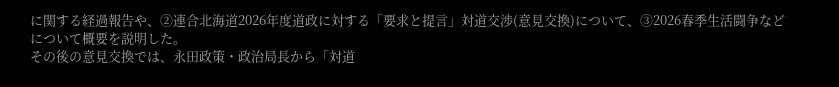に関する経過報告や、②連合北海道2026年度道政に対する「要求と提言」対道交渉(意見交換)について、③2026春季生活闘争などについて概要を説明した。
その後の意見交換では、永田政策・政治局長から「対道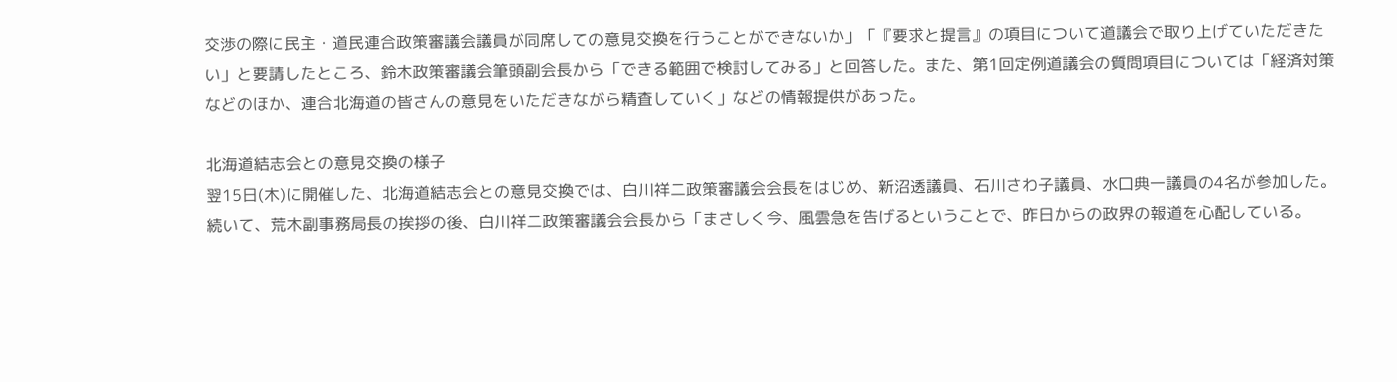交渉の際に民主・道民連合政策審議会議員が同席しての意見交換を行うことができないか」「『要求と提言』の項目について道議会で取り上げていただきたい」と要請したところ、鈴木政策審議会筆頭副会長から「できる範囲で検討してみる」と回答した。また、第1回定例道議会の質問項目については「経済対策などのほか、連合北海道の皆さんの意見をいただきながら精査していく」などの情報提供があった。

北海道結志会との意見交換の様子
翌15日(木)に開催した、北海道結志会との意見交換では、白川祥二政策審議会会長をはじめ、新沼透議員、石川さわ子議員、水口典一議員の4名が参加した。
続いて、荒木副事務局長の挨拶の後、白川祥二政策審議会会長から「まさしく今、風雲急を告げるということで、昨日からの政界の報道を心配している。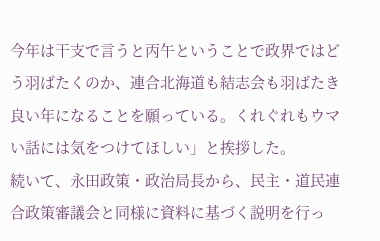今年は干支で言うと丙午ということで政界ではどう羽ばたくのか、連合北海道も結志会も羽ばたき良い年になることを願っている。くれぐれもウマい話には気をつけてほしい」と挨拶した。
続いて、永田政策・政治局長から、民主・道民連合政策審議会と同様に資料に基づく説明を行っ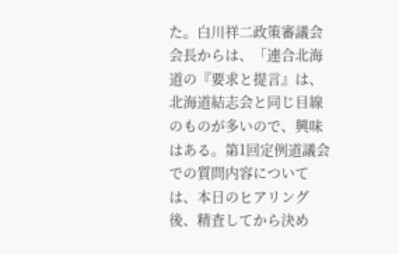た。白川祥二政策審議会会長からは、「連合北海道の『要求と提言』は、北海道結志会と同じ目線のものが多いので、興味はある。第1回定例道議会での質問内容については、本日のヒアリング後、精査してから決め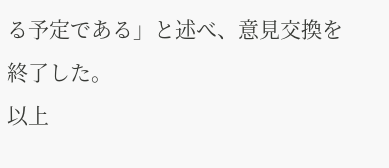る予定である」と述べ、意見交換を終了した。
以上